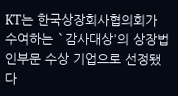KT는 한국상장회사협의회가 수여하는 `감사대상'의 상장법인부문 수상 기업으로 선정됐다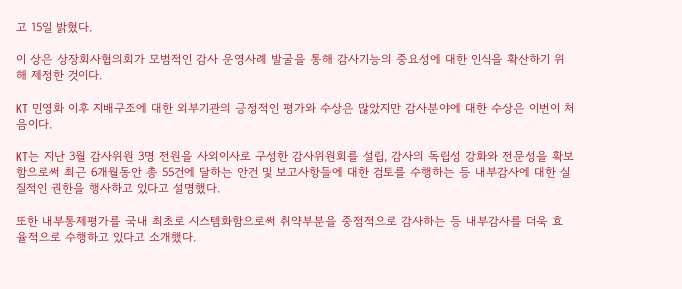고 15일 밝혔다.

이 상은 상장회사협의회가 모범적인 감사 운영사례 발굴을 통해 감사기능의 중요성에 대한 인식을 확산하기 위해 제정한 것이다.

KT 민영화 이후 지배구조에 대한 외부기관의 긍정적인 평가와 수상은 많았지만 감사분야에 대한 수상은 이번이 처음이다.

KT는 지난 3월 감사위원 3명 전원을 사외이사로 구성한 감사위원회를 설립, 감사의 독립성 강화와 전문성을 확보함으로써 최근 6개월동안 총 55건에 달하는 안건 및 보고사항들에 대한 검토를 수행하는 등 내부감사에 대한 실질적인 권한을 행사하고 있다고 설명했다.

또한 내부통제평가를 국내 최초로 시스템화함으로써 취약부분을 중점적으로 감사하는 등 내부감사를 더욱 효율적으로 수행하고 있다고 소개했다.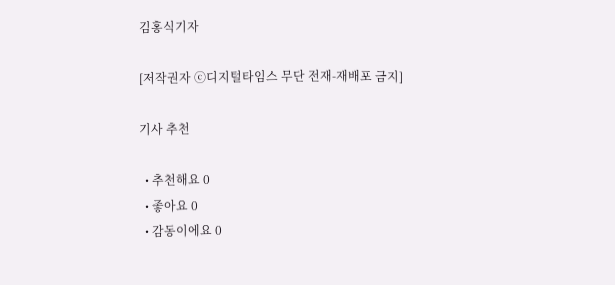김홍식기자

[저작권자 ⓒ디지털타임스 무단 전재-재배포 금지]

기사 추천

  • 추천해요 0
  • 좋아요 0
  • 감동이에요 0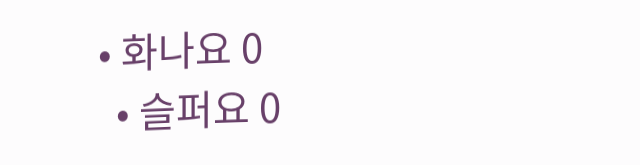• 화나요 0
  • 슬퍼요 0